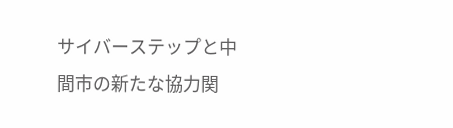サイバーステップと中間市の新たな協力関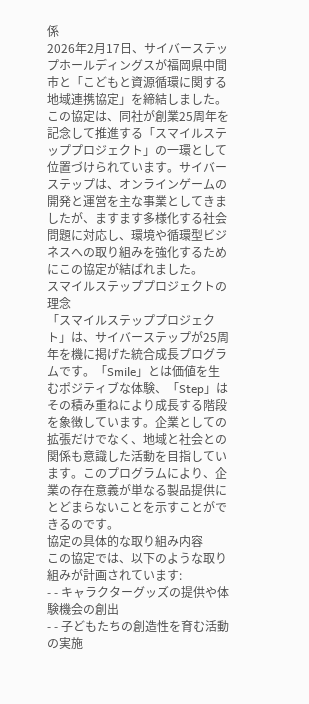係
2026年2月17日、サイバーステップホールディングスが福岡県中間市と「こどもと資源循環に関する地域連携協定」を締結しました。この協定は、同社が創業25周年を記念して推進する「スマイルステッププロジェクト」の一環として位置づけられています。サイバーステップは、オンラインゲームの開発と運営を主な事業としてきましたが、ますます多様化する社会問題に対応し、環境や循環型ビジネスへの取り組みを強化するためにこの協定が結ばれました。
スマイルステッププロジェクトの理念
「スマイルステッププロジェクト」は、サイバーステップが25周年を機に掲げた統合成長プログラムです。「Smile」とは価値を生むポジティブな体験、「Step」はその積み重ねにより成長する階段を象徴しています。企業としての拡張だけでなく、地域と社会との関係も意識した活動を目指しています。このプログラムにより、企業の存在意義が単なる製品提供にとどまらないことを示すことができるのです。
協定の具体的な取り組み内容
この協定では、以下のような取り組みが計画されています:
- - キャラクターグッズの提供や体験機会の創出
- - 子どもたちの創造性を育む活動の実施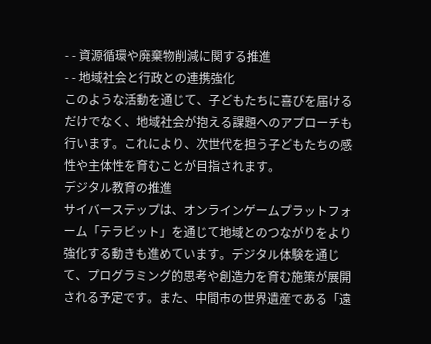- - 資源循環や廃棄物削減に関する推進
- - 地域社会と行政との連携強化
このような活動を通じて、子どもたちに喜びを届けるだけでなく、地域社会が抱える課題へのアプローチも行います。これにより、次世代を担う子どもたちの感性や主体性を育むことが目指されます。
デジタル教育の推進
サイバーステップは、オンラインゲームプラットフォーム「テラビット」を通じて地域とのつながりをより強化する動きも進めています。デジタル体験を通じて、プログラミング的思考や創造力を育む施策が展開される予定です。また、中間市の世界遺産である「遠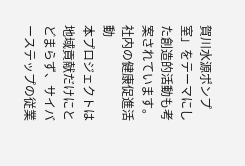賀川水源ポンプ室」をテーマにした創造的活動も考案されています。
社内の健康促進活動
本プロジェクトは地域貢献だけにとどまらず、サイバーステップの従業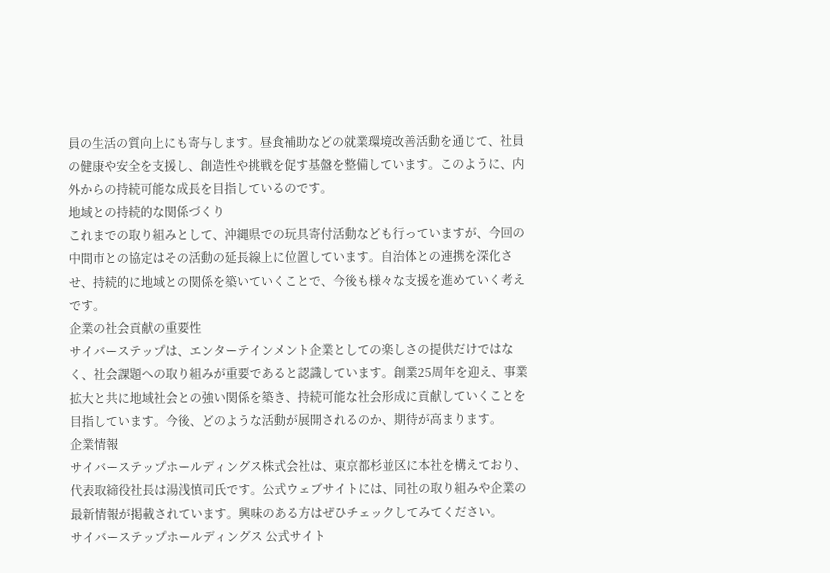員の生活の質向上にも寄与します。昼食補助などの就業環境改善活動を通じて、社員の健康や安全を支援し、創造性や挑戦を促す基盤を整備しています。このように、内外からの持続可能な成長を目指しているのです。
地域との持続的な関係づくり
これまでの取り組みとして、沖縄県での玩具寄付活動なども行っていますが、今回の中間市との協定はその活動の延長線上に位置しています。自治体との連携を深化させ、持続的に地域との関係を築いていくことで、今後も様々な支援を進めていく考えです。
企業の社会貢献の重要性
サイバーステップは、エンターテインメント企業としての楽しさの提供だけではなく、社会課題への取り組みが重要であると認識しています。創業25周年を迎え、事業拡大と共に地域社会との強い関係を築き、持続可能な社会形成に貢献していくことを目指しています。今後、どのような活動が展開されるのか、期待が高まります。
企業情報
サイバーステップホールディングス株式会社は、東京都杉並区に本社を構えており、代表取締役社長は湯浅慎司氏です。公式ウェブサイトには、同社の取り組みや企業の最新情報が掲載されています。興味のある方はぜひチェックしてみてください。
サイバーステップホールディングス 公式サイト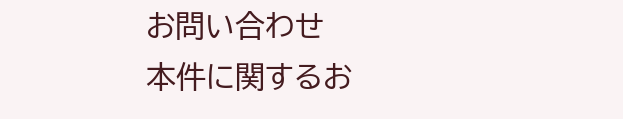お問い合わせ
本件に関するお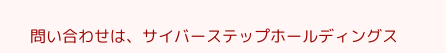問い合わせは、サイバーステップホールディングス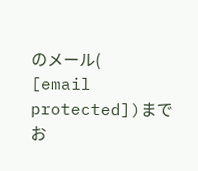のメール(
[email protected])までお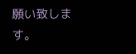願い致します。